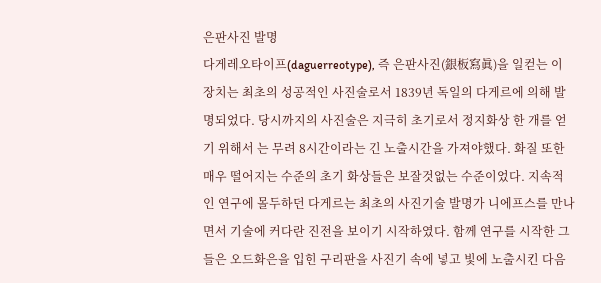은판사진 발명
다게레오타이프(daguerreotype), 즉 은판사진(銀板寫眞)을 일컫는 이 장치는 최초의 성공적인 사진술로서 1839년 독일의 다게르에 의해 발명되었다. 당시까지의 사진술은 지극히 초기로서 정지화상 한 개를 얻기 위해서 는 무려 8시간이라는 긴 노출시간을 가져야했다. 화질 또한 매우 떨어지는 수준의 초기 화상들은 보잘것없는 수준이었다. 지속적인 연구에 몰두하던 다게르는 최초의 사진기술 발명가 니에프스를 만나면서 기술에 커다란 진전을 보이기 시작하였다. 함께 연구를 시작한 그들은 오드화은을 입힌 구리판을 사진기 속에 넣고 빛에 노출시킨 다음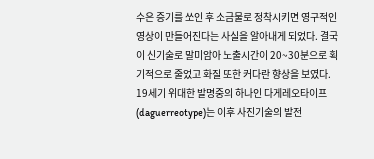수은 증기를 쏘인 후 소금물로 정착시키면 영구적인 영상이 만들어진다는 사실을 알아내게 되었다. 결국 이 신기술로 말미암아 노출시간이 20~30분으로 획기적으로 줄었고 화질 또한 커다란 향상을 보였다. 19세기 위대한 발명중의 하나인 다게레오타이프(daguerreotype)는 이후 사진기술의 발전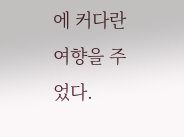에 커다란 여향을 주었다.